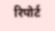रिपोर्ट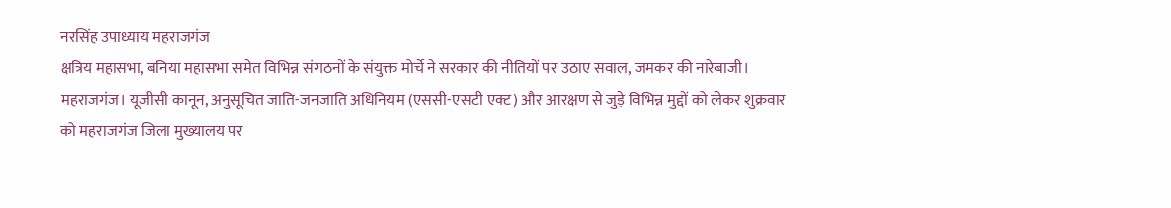नरसिंह उपाध्याय महराजगंज
क्षत्रिय महासभा, बनिया महासभा समेत विभिन्न संगठनों के संयुक्त मोर्चे ने सरकार की नीतियों पर उठाए सवाल, जमकर की नारेबाजी।
महराजगंज। यूजीसी कानून, अनुसूचित जाति-जनजाति अधिनियम (एससी-एसटी एक्ट) और आरक्षण से जुड़े विभिन्न मुद्दों को लेकर शुक्रवार को महराजगंज जिला मुख्यालय पर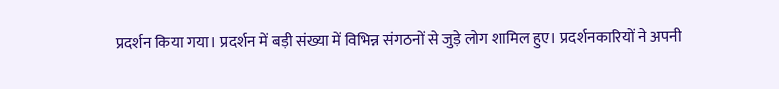प्रदर्शन किया गया। प्रदर्शन में बड़ी संख्या में विभिन्न संगठनों से जुड़े लोग शामिल हुए। प्रदर्शनकारियों ने अपनी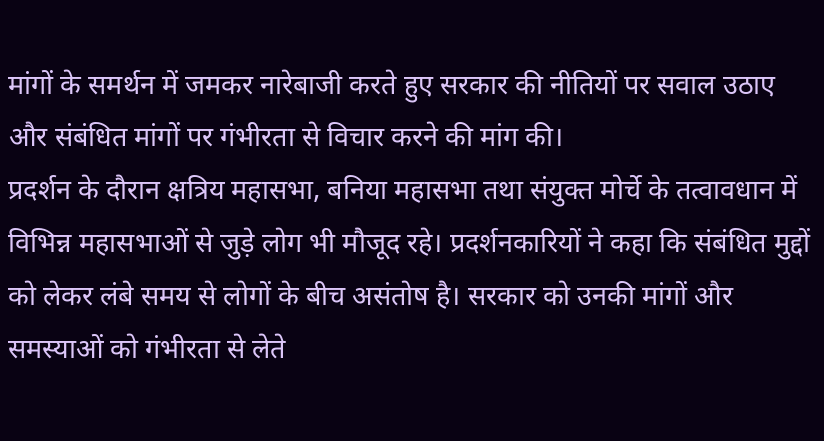मांगों के समर्थन में जमकर नारेबाजी करते हुए सरकार की नीतियों पर सवाल उठाए और संबंधित मांगों पर गंभीरता से विचार करने की मांग की।
प्रदर्शन के दौरान क्षत्रिय महासभा, बनिया महासभा तथा संयुक्त मोर्चे के तत्वावधान में विभिन्न महासभाओं से जुड़े लोग भी मौजूद रहे। प्रदर्शनकारियों ने कहा कि संबंधित मुद्दों को लेकर लंबे समय से लोगों के बीच असंतोष है। सरकार को उनकी मांगों और समस्याओं को गंभीरता से लेते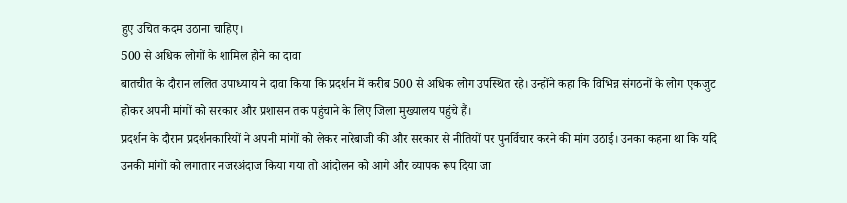हुए उचित कदम उठाना चाहिए।
500 से अधिक लोगों के शामिल होने का दावा
बातचीत के दौरान ललित उपाध्याय ने दावा किया कि प्रदर्शन में करीब 500 से अधिक लोग उपस्थित रहे। उन्होंने कहा कि विभिन्न संगठनों के लोग एकजुट होकर अपनी मांगों को सरकार और प्रशासन तक पहुंचाने के लिए जिला मुख्यालय पहुंचे हैं।
प्रदर्शन के दौरान प्रदर्शनकारियों ने अपनी मांगों को लेकर नारेबाजी की और सरकार से नीतियों पर पुनर्विचार करने की मांग उठाई। उनका कहना था कि यदि उनकी मांगों को लगातार नजरअंदाज किया गया तो आंदोलन को आगे और व्यापक रूप दिया जा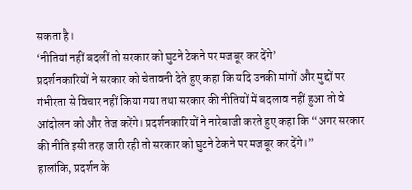सकता है।
‘नीतियां नहीं बदलीं तो सरकार को घुटने टेकने पर मजबूर कर देंगे’
प्रदर्शनकारियों ने सरकार को चेतावनी देते हुए कहा कि यदि उनकी मांगों और मुद्दों पर गंभीरता से विचार नहीं किया गया तथा सरकार की नीतियों में बदलाव नहीं हुआ तो वे आंदोलन को और तेज करेंगे। प्रदर्शनकारियों ने नारेबाजी करते हुए कहा कि “अगर सरकार की नीति इसी तरह जारी रही तो सरकार को घुटने टेकने पर मजबूर कर देंगे।”
हालांकि, प्रदर्शन के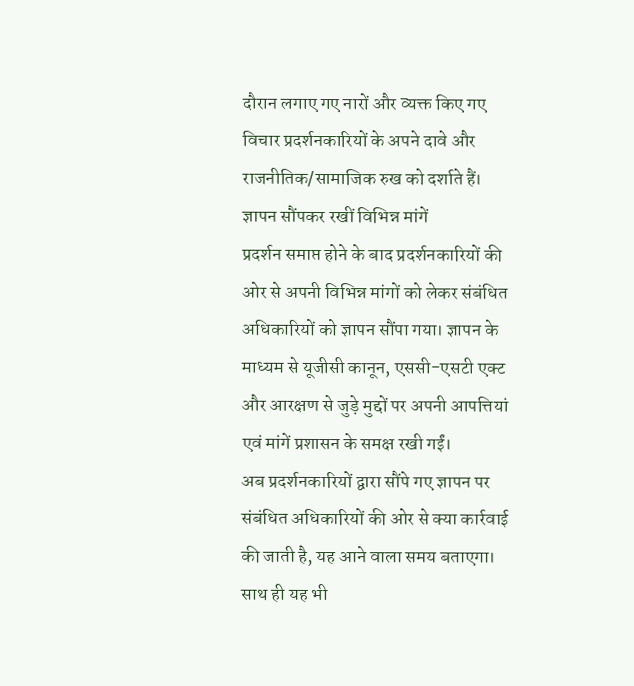दौरान लगाए गए नारों और व्यक्त किए गए विचार प्रदर्शनकारियों के अपने दावे और राजनीतिक/सामाजिक रुख को दर्शाते हैं।
ज्ञापन सौंपकर रखीं विभिन्न मांगें
प्रदर्शन समाप्त होने के बाद प्रदर्शनकारियों की ओर से अपनी विभिन्न मांगों को लेकर संबंधित अधिकारियों को ज्ञापन सौंपा गया। ज्ञापन के माध्यम से यूजीसी कानून, एससी-एसटी एक्ट और आरक्षण से जुड़े मुद्दों पर अपनी आपत्तियां एवं मांगें प्रशासन के समक्ष रखी गईं।
अब प्रदर्शनकारियों द्वारा सौंपे गए ज्ञापन पर संबंधित अधिकारियों की ओर से क्या कार्रवाई की जाती है, यह आने वाला समय बताएगा। साथ ही यह भी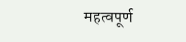महत्वपूर्ण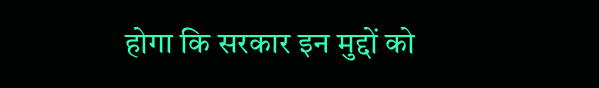होगा कि सरकार इन मुद्दों को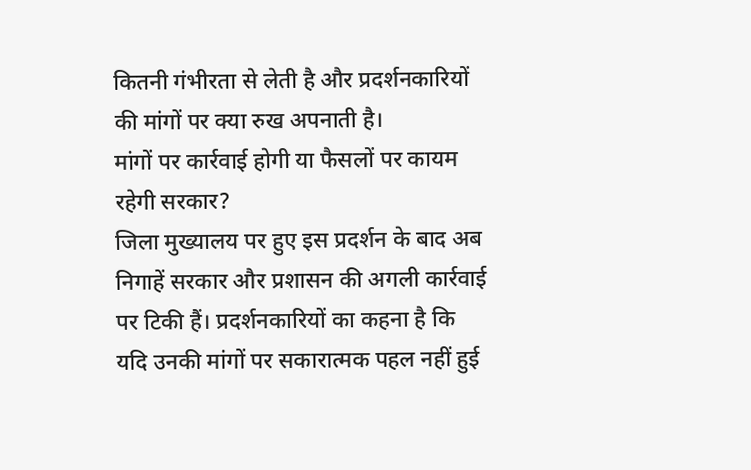कितनी गंभीरता से लेती है और प्रदर्शनकारियों की मांगों पर क्या रुख अपनाती है।
मांगों पर कार्रवाई होगी या फैसलों पर कायम रहेगी सरकार?
जिला मुख्यालय पर हुए इस प्रदर्शन के बाद अब निगाहें सरकार और प्रशासन की अगली कार्रवाई पर टिकी हैं। प्रदर्शनकारियों का कहना है कि यदि उनकी मांगों पर सकारात्मक पहल नहीं हुई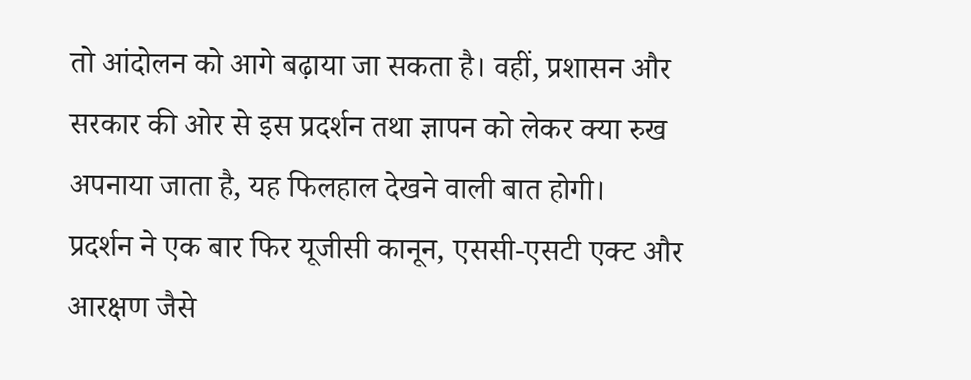तो आंदोलन को आगे बढ़ाया जा सकता है। वहीं, प्रशासन और सरकार की ओर से इस प्रदर्शन तथा ज्ञापन को लेकर क्या रुख अपनाया जाता है, यह फिलहाल देखने वाली बात होगी।
प्रदर्शन ने एक बार फिर यूजीसी कानून, एससी-एसटी एक्ट और आरक्षण जैसे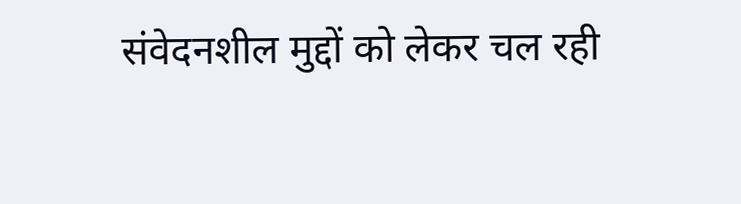संवेदनशील मुद्दों को लेकर चल रही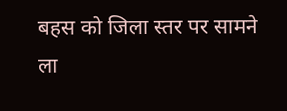बहस को जिला स्तर पर सामने ला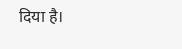दिया है।